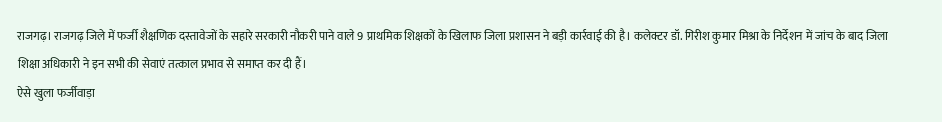राजगढ़। राजगढ़ जिले में फर्जी शैक्षणिक दस्तावेजों के सहारे सरकारी नौकरी पाने वाले 9 प्राथमिक शिक्षकों के खिलाफ जिला प्रशासन ने बड़ी कार्रवाई की है। कलेक्टर डॉ. गिरीश कुमार मिश्रा के निर्देशन में जांच के बाद जिला शिक्षा अधिकारी ने इन सभी की सेवाएं तत्काल प्रभाव से समाप्त कर दी हैं।
ऐसे खुला फर्जीवाड़ा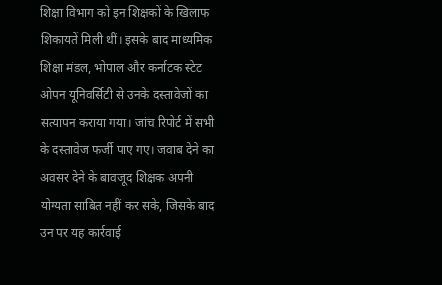शिक्षा विभाग को इन शिक्षकों के खिलाफ शिकायतें मिली थीं। इसके बाद माध्यमिक शिक्षा मंडल, भोपाल और कर्नाटक स्टेट ओपन यूनिवर्सिटी से उनके दस्तावेजों का सत्यापन कराया गया। जांच रिपोर्ट में सभी के दस्तावेज फर्जी पाए गए। जवाब देने का अवसर देने के बावजूद शिक्षक अपनी योग्यता साबित नहीं कर सके, जिसके बाद उन पर यह कार्रवाई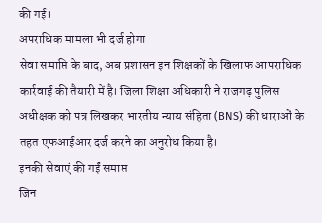की गई।
अपराधिक मामला भी दर्ज होगा
सेवा समाप्ति के बाद, अब प्रशासन इन शिक्षकों के खिलाफ आपराधिक कार्रवाई की तैयारी में है। जिला शिक्षा अधिकारी ने राजगढ़ पुलिस अधीक्षक को पत्र लिखकर भारतीय न्याय संहिता (BNS) की धाराओं के तहत एफआईआर दर्ज करने का अनुरोध किया है।
इनकी सेवाएं की गईं समाप्त
जिन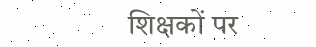शिक्षकों पर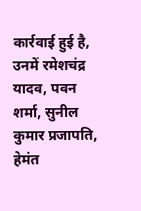कार्रवाई हुई है, उनमें रमेशचंद्र यादव, पवन शर्मा, सुनील कुमार प्रजापति, हेमंत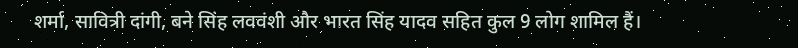शर्मा, सावित्री दांगी, बने सिंह लववंशी और भारत सिंह यादव सहित कुल 9 लोग शामिल हैं।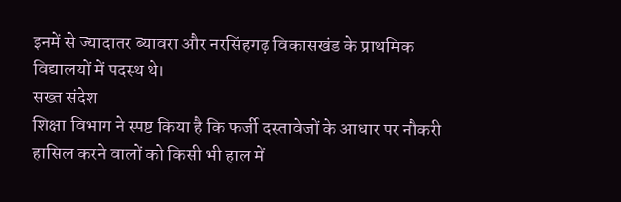इनमें से ज्यादातर ब्यावरा और नरसिंहगढ़ विकासखंड के प्राथमिक विद्यालयों में पदस्थ थे।
सख्त संदेश
शिक्षा विभाग ने स्पष्ट किया है कि फर्जी दस्तावेजों के आधार पर नौकरी हासिल करने वालों को किसी भी हाल में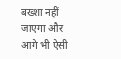बख्शा नहीं जाएगा और आगे भी ऐसी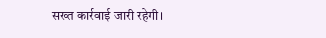सख्त कार्रवाई जारी रहेगी।